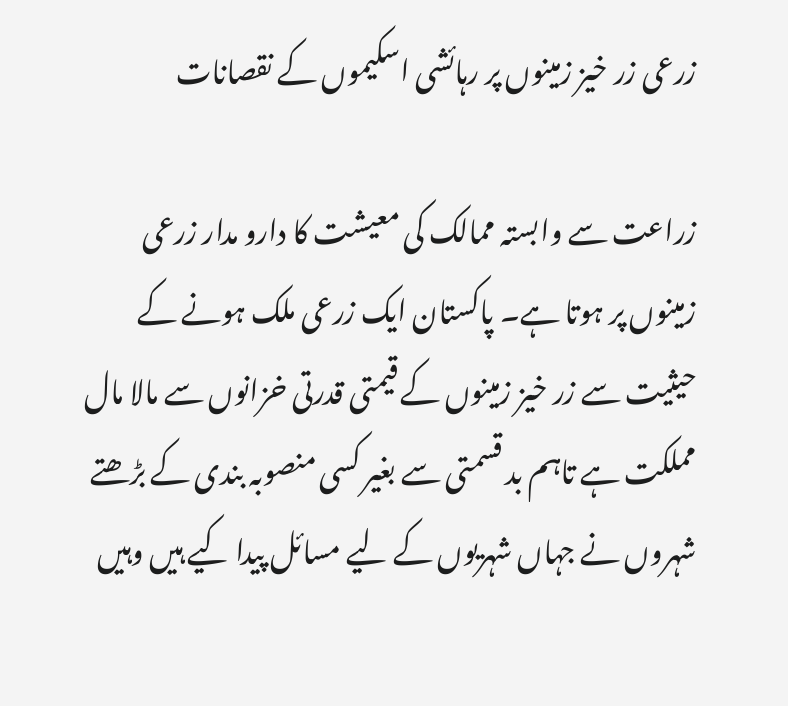زرعی زر خیز زمینوں پر رہائشی اسکیموں کے نقصانات

زراعت سے وابستہ ممالک کی معیشت کا دارو مدار زرعی زمینوں پر ہوتا ہے۔ پاکستان ایک زرعی ملک ہونے کے حیثیت سے زر خیز زمینوں کے قیمتی قدرتی خزانوں سے مالا مال مملکت ہے تاہم بد قسمتی سے بغیر کسی منصوبہ بندی کے بڑھتے شہروں نے جہاں شہریوں کے لیے مسائل پیدا کیے ہیں وہیں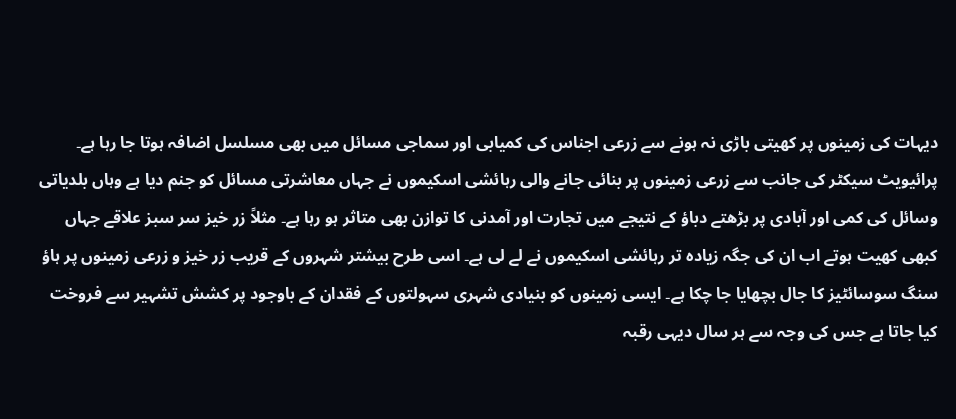دیہات کی زمینوں پر کھیتی باڑی نہ ہونے سے زرعی اجناس کی کمیابی اور سماجی مسائل میں بھی مسلسل اضافہ ہوتا جا رہا ہے۔ پرائیویٹ سیکٹر کی جانب سے زرعی زمینوں پر بنائی جانے والی رہائشی اسکیموں نے جہاں معاشرتی مسائل کو جنم دیا ہے وہاں بلدیاتی وسائل کی کمی اور آبادی پر بڑھتے دباؤ کے نتیجے میں تجارت اور آمدنی کا توازن بھی متاثر ہو رہا ہے۔ مثلاً زر خیز سر سبز علاقے جہاں کبھی کھیت ہوتے اب ان کی جگہ زیادہ تر رہائشی اسکیموں نے لے لی ہے۔ اسی طرح بیشتر شہروں کے قریب زر خیز و زرعی زمینوں پر ہاؤ سنگ سوسائٹیز کا جال بچھایا جا چکا ہے۔ ایسی زمینوں کو بنیادی شہری سہولتوں کے فقدان کے باوجود پر کشش تشہیر سے فروخت کیا جاتا ہے جس کی وجہ سے ہر سال دیہی رقبہ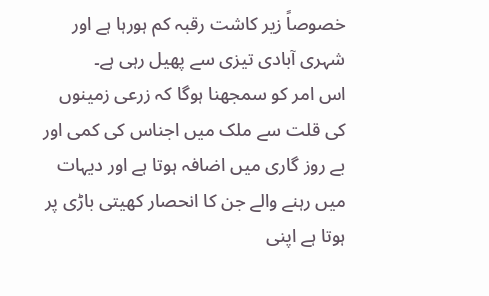خصوصاً زیر کاشت رقبہ کم ہورہا ہے اور شہری آبادی تیزی سے پھیل رہی ہے۔
اس امر کو سمجھنا ہوگا کہ زرعی زمینوں کی قلت سے ملک میں اجناس کی کمی اور بے روز گاری میں اضافہ ہوتا ہے اور دیہات میں رہنے والے جن کا انحصار کھیتی باڑی پر ہوتا ہے اپنی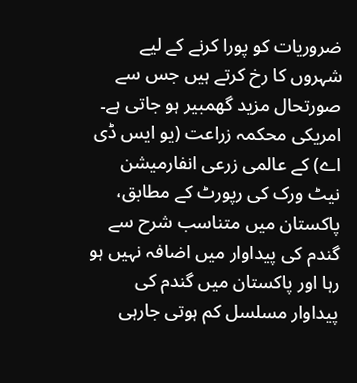ضروریات کو پورا کرنے کے لیے شہروں کا رخ کرتے ہیں جس سے صورتحال مزید گھمبیر ہو جاتی ہے۔ امریکی محکمہ زراعت (یو ایس ڈی اے) کے عالمی زرعی انفارمیشن نیٹ ورک کی رپورٹ کے مطابق، پاکستان میں متناسب شرح سے گندم کی پیداوار میں اضافہ نہیں ہو رہا اور پاکستان میں گندم کی پیداوار مسلسل کم ہوتی جارہی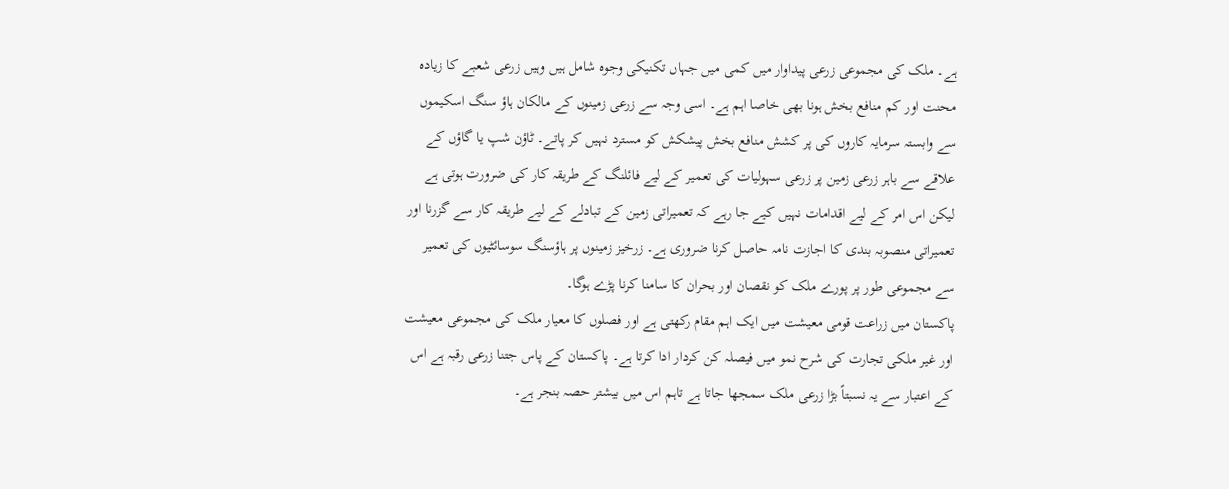ہے۔ ملک کی مجموعی زرعی پیداوار میں کمی میں جہاں تکنیکی وجوہ شامل ہیں وہیں زرعی شعبے کا زیادہ محنت اور کم منافع بخش ہونا بھی خاصا اہم ہے۔ اسی وجہ سے زرعی زمینوں کے مالکان ہاؤ سنگ اسکیموں سے وابستہ سرمایہ کاروں کی پر کشش منافع بخش پیشکش کو مسترد نہیں کر پاتے۔ ٹاؤن شپ یا گاؤں کے علاقے سے باہر زرعی زمین پر زرعی سہولیات کی تعمیر کے لیے فائلنگ کے طریقہ کار کی ضرورت ہوتی ہے لیکن اس امر کے لیے اقدامات نہیں کیے جا رہے کہ تعمیراتی زمین کے تبادلے کے لیے طریقہ کار سے گزرنا اور تعمیراتی منصوبہ بندی کا اجازت نامہ حاصل کرنا ضروری ہے۔ زرخیز زمینوں پر ہاؤسنگ سوسائٹیوں کی تعمیر سے مجموعی طور پر پورے ملک کو نقصان اور بحران کا سامنا کرنا پڑے ہوگا۔
پاکستان میں زراعت قومی معیشت میں ایک اہم مقام رکھتی ہے اور فصلوں کا معیار ملک کی مجموعی معیشت اور غیر ملکی تجارت کی شرح نمو میں فیصلہ کن کردار ادا کرتا ہے۔ پاکستان کے پاس جتنا زرعی رقبہ ہے اس کے اعتبار سے یہ نسبتاً بڑا زرعی ملک سمجھا جاتا ہے تاہم اس میں بیشتر حصہ بنجر ہے۔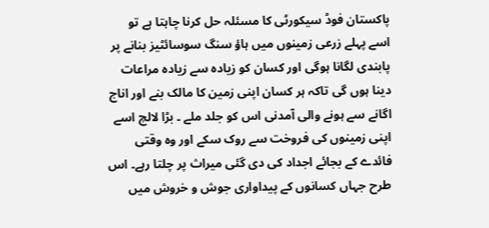پاکستان فوڈ سیکورٹی کا مسئلہ حل کرنا چاہتا ہے تو اسے پہلے زرعی زمینوں میں ہاؤ سنگ سوسائٹیز بنانے پر پابندی لگانا ہوگی اور کسان کو زیادہ سے زیادہ مراعات دینا ہوں گی تاکہ ہر کسان اپنی زمین کا مالک بنے اور اناج اگانے سے ہونے والی آمدنی اس کو جلد ملے ۔ بڑا لالچ اسے اپنی زمینوں کی فروخت سے روک سکے اور وہ وقتی فائدے کے بجائے اجداد کی دی گئی میراث پر چلتا رہے۔ اس طرح جہاں کسانوں کے پیداواری جوش و خروش میں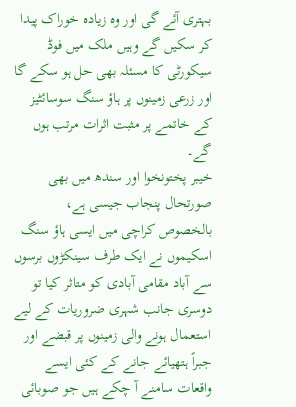بہتری آئے گی اور وہ زیادہ خوراک پیدا کر سکیں گے وہیں ملک میں فوڈ سیکورٹی کا مسئلہ بھی حل ہو سکے گا اور زرعی زمینوں پر ہاؤ سنگ سوسائٹیز کے خاتمے پر مثبت اثرات مرتب ہوں گے۔
خیبر پختونخوا اور سندھ میں بھی صورتحال پنجاب جیسی ہے، بالخصوص کراچی میں ایسی ہاؤ سنگ اسکیموں نے ایک طرف سینکڑوں برسوں سے آباد مقامی آبادی کو متاثر کیا تو دوسری جانب شہری ضروریات کے لیے استعمال ہونے والی زمینوں پر قبضے اور جبراً ہتھیائے جانے کے کئی ایسے واقعات سامنے آ چکے ہیں جو صوبائی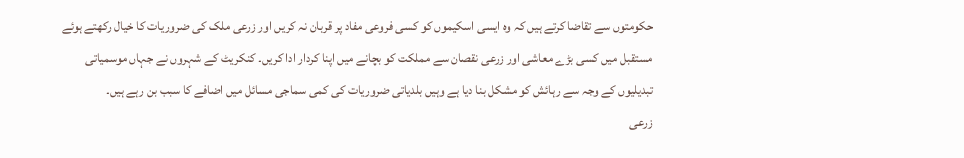حکومتوں سے تقاضا کرتے ہیں کہ وہ ایسی اسکیموں کو کسی فروعی مفاد پر قربان نہ کریں اور زرعی ملک کی ضروریات کا خیال رکھتے ہوئے مستقبل میں کسی بڑے معاشی اور زرعی نقصان سے مملکت کو بچانے میں اپنا کردار ادا کریں۔ کنکریٹ کے شہروں نے جہاں موسمیاتی تبدیلیوں کے وجہ سے رہائش کو مشکل بنا دیا ہے وہیں بلدیاتی ضروریات کی کمی سماجی مسائل میں اضافے کا سبب بن رہے ہیں۔
زرعی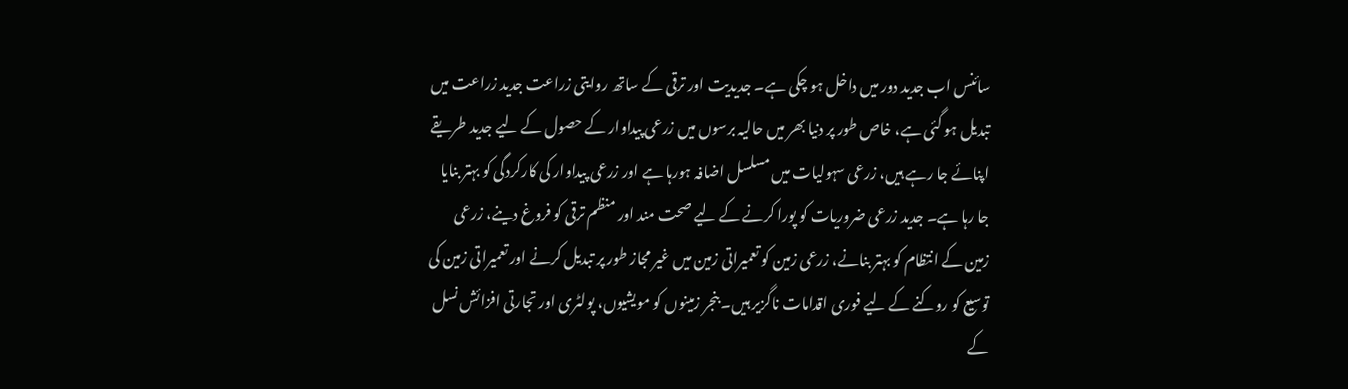سائنس اب جدید دور میں داخل ہو چکی ہے۔ جدیدیت اور ترقی کے ساتھ روایتی زراعت جدید زراعت میں تبدیل ہو گئی ہے، خاص طور پر دنیا بھر میں حالیہ برسوں میں زرعی پیداوار کے حصول کے لیے جدید طریقے اپنائے جا رہے ہیں، زرعی سہولیات میں مسلسل اضافہ ہورہا ہے اور زرعی پیداوار کی کارکردگی کو بہتر بنایا جا رہا ہے۔ جدید زرعی ضروریات کو پورا کرنے کے لیے صحت مند اور منظم ترقی کو فروغ دینے، زرعی زمین کے انتظام کو بہتر بنانے، زرعی زمین کو تعمیراتی زمین میں غیر مجاز طور پر تبدیل کرنے اور تعمیراتی زمین کی توسیع کو روکنے کے لیے فوری اقدامات ناگزیر ہیں۔ بنجر زمینوں کو مویشیوں، پولٹری اور تجارتی افزائش نسل کے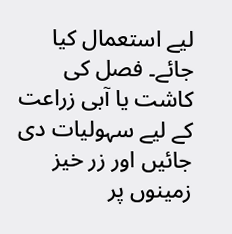لیے استعمال کیا جائے۔ فصل کی کاشت یا آبی زراعت کے لیے سہولیات دی جائیں اور زر خیز زمینوں پر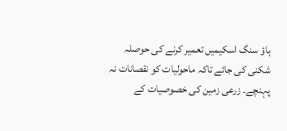ہاؤ سنگ اسکیمیں تعمیر کرنے کی حوصلہ شکنی کی جائے تاکہ ماحولیات کو نقصانات نہ پہنچے۔ زرعی زمین کی خصوصیات کے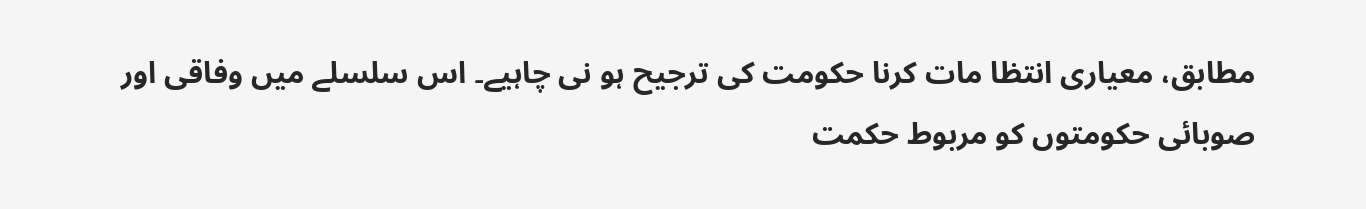مطابق، معیاری انتظا مات کرنا حکومت کی ترجیح ہو نی چاہیے۔ اس سلسلے میں وفاقی اور صوبائی حکومتوں کو مربوط حکمت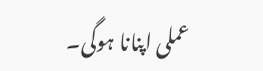عملی اپنانا ہوگی۔